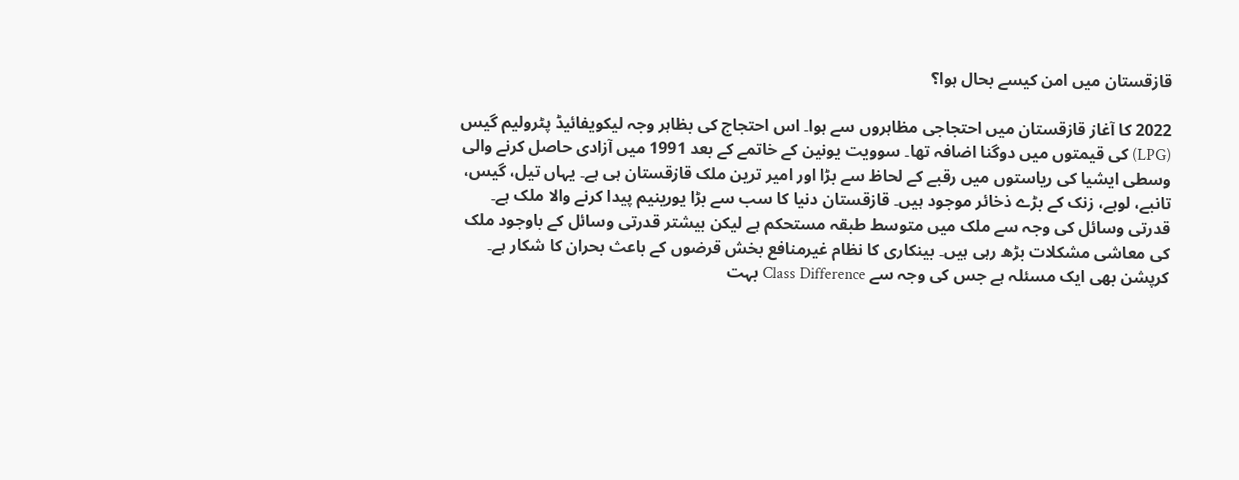قازقستان میں امن کیسے بحال ہوا؟

2022 کا آغاز قازقستان میں احتجاجی مظاہروں سے ہوا۔ اس احتجاج کی بظاہر وجہ لیکویفائیڈ پٹرولیم گیس (LPG) کی قیمتوں میں دوگنا اضافہ تھا۔ سوویت یونین کے خاتمے کے بعد 1991 میں آزادی حاصل کرنے والی وسطی ایشیا کی ریاستوں میں رقبے کے لحاظ سے بڑا اور امیر ترین ملک قازقستان ہی ہے۔ یہاں تیل، گیس، تانبے، لوہے، زنک کے بڑے ذخائر موجود ہیں۔ قازقستان دنیا کا سب سے بڑا یورینیم پیدا کرنے والا ملک ہے۔ قدرتی وسائل کی وجہ سے ملک میں متوسط طبقہ مستحکم ہے لیکن بیشتر قدرتی وسائل کے باوجود ملک کی معاشی مشکلات بڑھ رہی ہیں۔ بینکاری کا نظام غیرمنافع بخش قرضوں کے باعث بحران کا شکار ہے۔ کرپشن بھی ایک مسئلہ ہے جس کی وجہ سے Class Difference بہت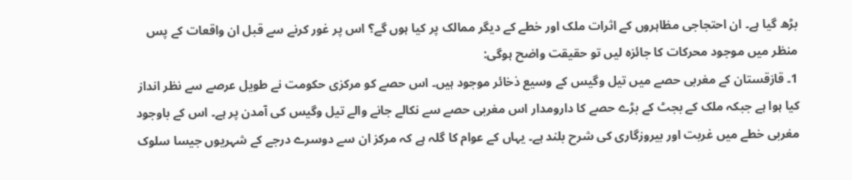بڑھ گیا ہے۔ ان احتجاجی مظاہروں کے اثرات ملک اور خطے کے دیگر ممالک پر کیا ہوں گے؟ اس پر غور کرنے سے قبل ان واقعات کے پس منظر میں موجود محرکات کا جائزہ لیں تو حقیقت واضح ہوگی:
1۔ قازقستان کے مغربی حصے میں تیل وگیس کے وسیع ذخائر موجود ہیں۔ اس حصے کو مرکزی حکومت نے طویل عرصے سے نظر انداز کیا ہوا ہے جبکہ ملک کے بجٹ کے بڑے حصے کا دارومدار اس مغربی حصے سے نکالے جانے والے تیل وگیس کی آمدن پر ہے۔ اس کے باوجود مغربی خطے میں غربت اور بیروزگاری کی شرح بلند ہے۔ یہاں کے عوام کا گلہ ہے کہ مرکز ان سے دوسرے درجے کے شہریوں جیسا سلوک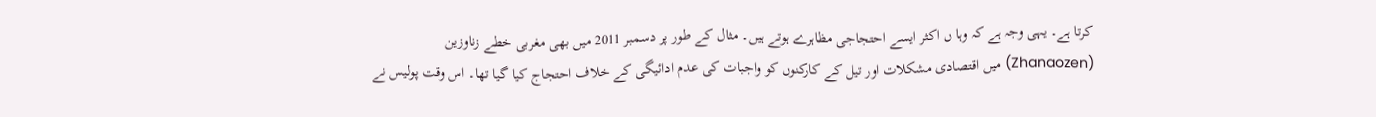کرتا ہے۔ یہی وجہ ہے کہ وہا ں اکثر ایسے احتجاجی مظاہرے ہوتے ہیں۔ مثال کے طور پر دسمبر 2011 میں بھی مغربی خطے زناوزین (Zhanaozen) میں اقتصادی مشکلات اور تیل کے کارکنوں کو واجبات کی عدم ادائیگی کے خلاف احتجاج کیا گیا تھا۔ اس وقت پولیس نے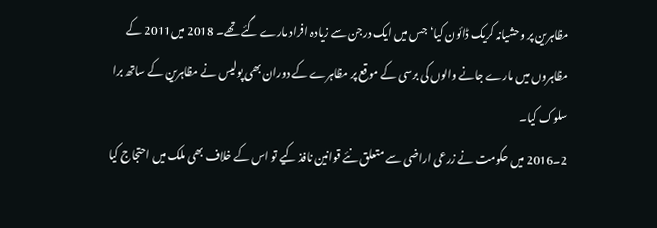مظاہرین پر وحشیانہ کریک ڈائون کیا‘ جس میں ایک درجن سے زیادہ افراد مارے گئے تھے۔ 2018 میں2011 کے مظاہروں میں مارے جانے والوں کی برسی کے موقع پر مظاہرے کے دوران بھی پولیس نے مظاہرین کے ساتھ برا سلوک کیا۔
2۔2016 میں حکومت نے زرعی اراضی سے متعلق نئے قوانین نافذ کیے تو اس کے خلاف بھی ملک میں احتجاج کیا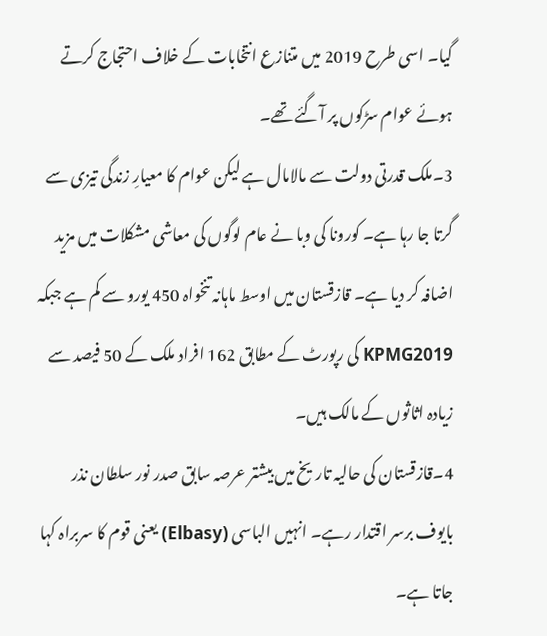گیا۔ اسی طرح 2019 میں متنازع انتخابات کے خلاف احتجاج کرتے ہوئے عوام سڑکوں پر آگئے تھے۔
3۔ملک قدرتی دولت سے مالامال ہے لیکن عوام کا معیارِ زندگی تیزی سے گرتا جا رہا ہے۔ کورونا کی وبا نے عام لوگوں کی معاشی مشکلات میں مزید اضافہ کر دیا ہے۔ قازقستان میں اوسط ماہانہ تنخواہ 450 یورو سے کم ہے جبکہ KPMG2019 کی رپورٹ کے مطابق 162 افراد ملک کے 50 فیصد سے زیادہ اثاثوں کے مالک ہیں۔
4۔قازقستان کی حالیہ تاریخ میں بیشتر عرصہ سابق صدر نور سلطان نذر بایوف برسر اقتدار رہے۔ انہیں الباسی (Elbasy) یعنی قوم کا سربراہ کہا جاتا ہے۔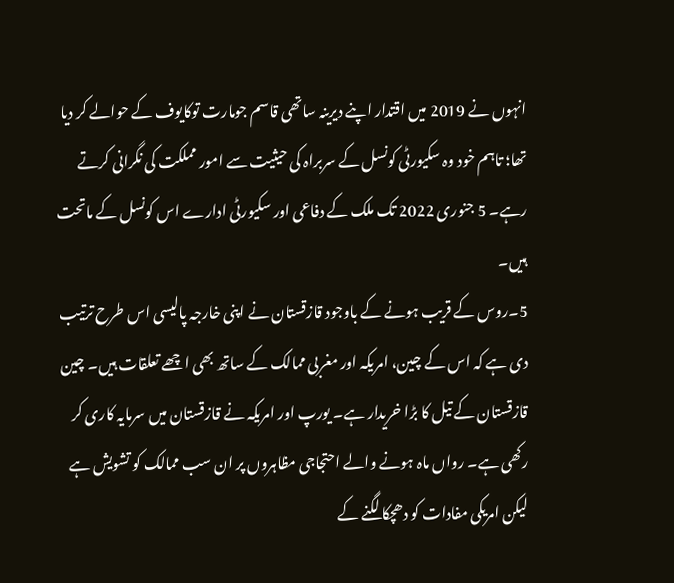انہوں نے 2019 میں اقتدار اپنے دیرینہ ساتھی قاسم جومارت توکایوف کے حوالے کر دیا تھا؛ تاہم خود وہ سکیورٹی کونسل کے سربراہ کی حیثیت سے امور مملکت کی نگرانی کرتے رہے۔ 5 جنوری 2022 تک ملک کے دفاعی اور سکیورٹی ادارے اس کونسل کے ماتحت ہیں۔
5۔روس کے قریب ہونے کے باوجود قازقستان نے اپنی خارجہ پالیسی اس طرح ترتیب دی ہے کہ اس کے چین، امریکہ اور مغربی ممالک کے ساتھ بھی اچھے تعلقات ہیں۔ چین قازقستان کے تیل کا بڑا خریدار ہے۔ یورپ اور امریکہ نے قازقستان میں سرمایہ کاری کر رکھی ہے۔ رواں ماہ ہونے والے احتجاجی مظاہروں پر ان سب ممالک کو تشویش ہے لیکن امریکی مفادات کو دھچکا لگنے کے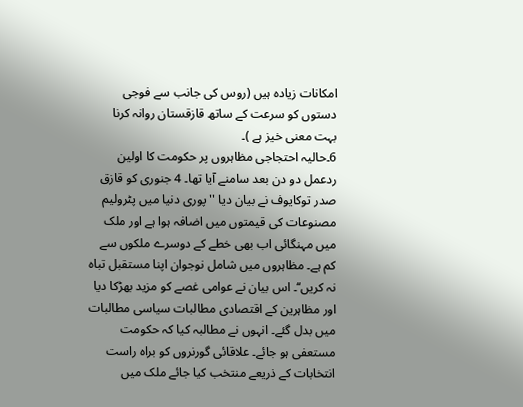امکانات زیادہ ہیں (روس کی جانب سے فوجی دستوں کو سرعت کے ساتھ قازقستان روانہ کرنا بہت معنی خیز ہے )۔
6۔حالیہ احتجاجی مظاہروں پر حکومت کا اولین ردعمل دو دن بعد سامنے آیا تھا۔ 4 جنوری کو قازق صدر توکایوف نے بیان دیا ''پوری دنیا میں پٹرولیم مصنوعات کی قیمتوں میں اضافہ ہوا ہے اور ملک میں مہنگائی اب بھی خطے کے دوسرے ملکوں سے کم ہے۔ مظاہروں میں شامل نوجوان اپنا مستقبل تباہ نہ کریں‘‘۔ اس بیان نے عوامی غصے کو مزید بھڑکا دیا اور مظاہرین کے اقتصادی مطالبات سیاسی مطالبات میں بدل گئے۔ انہوں نے مطالبہ کیا کہ حکومت مستعفی ہو جائے۔ علاقائی گورنروں کو براہ راست انتخابات کے ذریعے منتخب کیا جائے ملک میں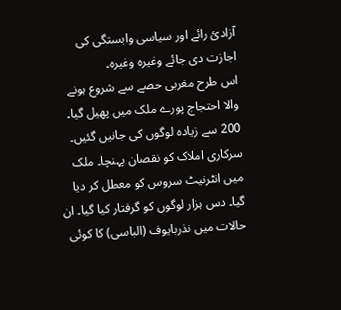آزادیٔ رائے اور سیاسی وابستگی کی اجازت دی جائے وغیرہ وغیرہ۔
اس طرح مغربی حصے سے شروع ہونے والا احتجاج پورے ملک میں پھیل گیا۔ 200 سے زیادہ لوگوں کی جانیں گئیں۔ سرکاری املاک کو نقصان پہنچا۔ ملک میں انٹرنیٹ سروس کو معطل کر دیا گیا۔ دس ہزار لوگوں کو گرفتار کیا گیا۔ ان حالات میں نذربایوف (الباسی) کا کوئی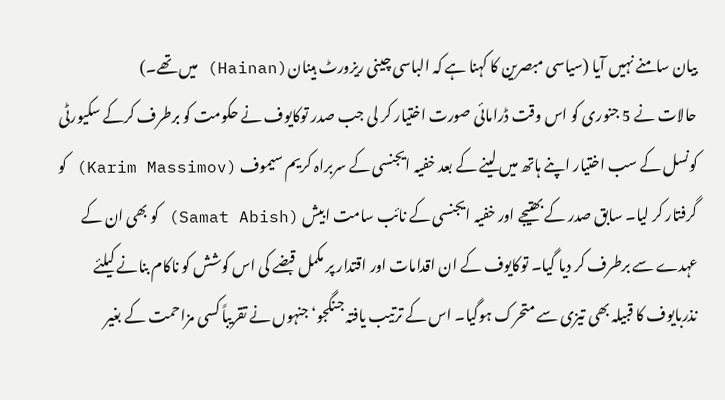بیان سامنے نہیں آیا (سیاسی مبصرین کا کہنا ہے کہ الباسی چینی ریزورٹ ہینان(Hainan) میں تھے۔)
حالات نے 5 جنوری کو اس وقت ڈرامائی صورت اختیار کر لی جب صدر توکایوف نے حکومت کو برطرف کرکے سکیورٹی کونسل کے سب اختیار اپنے ہاتھ میں لینے کے بعد خفیہ ایجنسی کے سربراہ کریم سیموف (Karim Massimov) کو گرفتار کر لیا۔ سابق صدر کے بھتیجے اور خفیہ ایجنسی کے نائب سامت ابیش (Samat Abish) کو بھی ان کے عہدے سے برطرف کر دیا گیا۔ توکایوف کے ان اقدامات اور اقتدار پر مکمل قبضے کی اس کوشش کو ناکام بنانے کیلئے نذربایوف کا قبیلہ بھی تیزی سے متحرک ہوگیا۔ اس کے ترتیب یافتہ جنگجو‘ جنہوں نے تقریباً کسی مزاحمت کے بغیر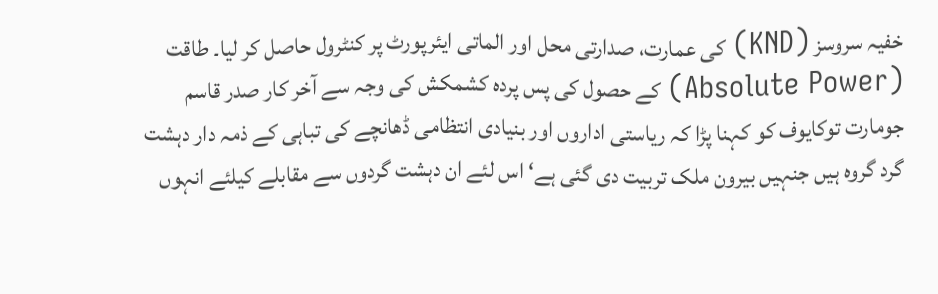خفیہ سروسز (KND) کی عمارت، صدارتی محل اور الماتی ایئرپورٹ پر کنٹرول حاصل کر لیا۔ طاقت (Absolute Power) کے حصول کی پس پردہ کشمکش کی وجہ سے آخر کار صدر قاسم جومارت توکایوف کو کہنا پڑا کہ ریاستی اداروں اور بنیادی انتظامی ڈھانچے کی تباہی کے ذمہ دار دہشت گرد گروہ ہیں جنہیں بیرون ملک تربیت دی گئی ہے‘ اس لئے ان دہشت گردوں سے مقابلے کیلئے انہوں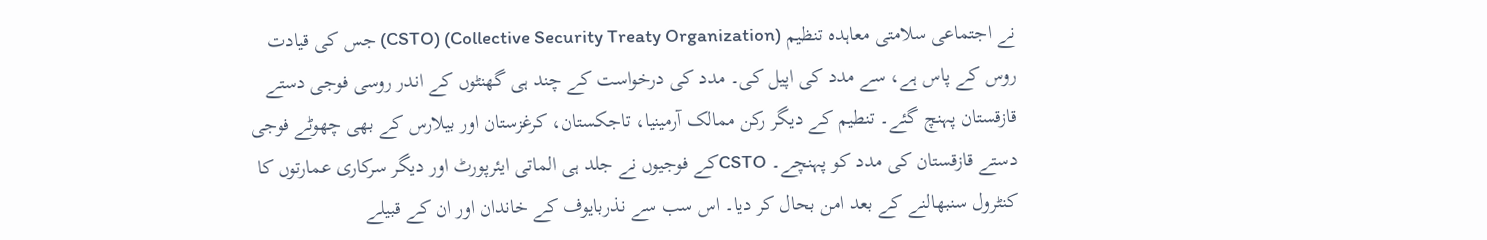نے اجتماعی سلامتی معاہدہ تنظیم (Collective Security Treaty Organization) (CSTO) جس کی قیادت روس کے پاس ہے، سے مدد کی اپیل کی۔ مدد کی درخواست کے چند ہی گھنٹوں کے اندر روسی فوجی دستے قازقستان پہنچ گئے۔ تنطیم کے دیگر رکن ممالک آرمینیا، تاجکستان، کرغزستان اور بیلارس کے بھی چھوٹے فوجی دستے قازقستان کی مدد کو پہنچے۔ CSTOکے فوجیوں نے جلد ہی الماتی ایئرپورٹ اور دیگر سرکاری عمارتوں کا کنٹرول سنبھالنے کے بعد امن بحال کر دیا۔ اس سب سے نذربایوف کے خاندان اور ان کے قبیلے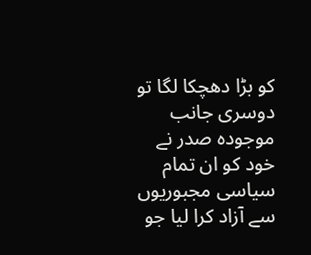کو بڑا دھچکا لگا تو دوسری جانب موجودہ صدر نے خود کو ان تمام سیاسی مجبوریوں سے آزاد کرا لیا جو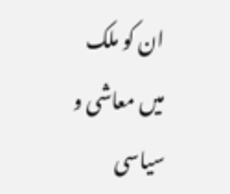ان کو ملک میں معاشی و سیاسی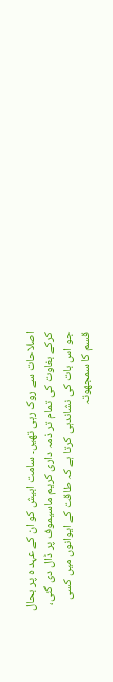اصلاحات سے روک رہی تھیں۔ سامت ابیش کو ان کے عہد ہ پر بحال کرکے بغاوت کی تمام تر ذمہ داری کریم ماسیموف پر ڈال دی گئی، جو اس بات کی نشاندہی کرتا ہے کہ طاقت کے ایوانوں میں کسی قسم کا سمجھوتہ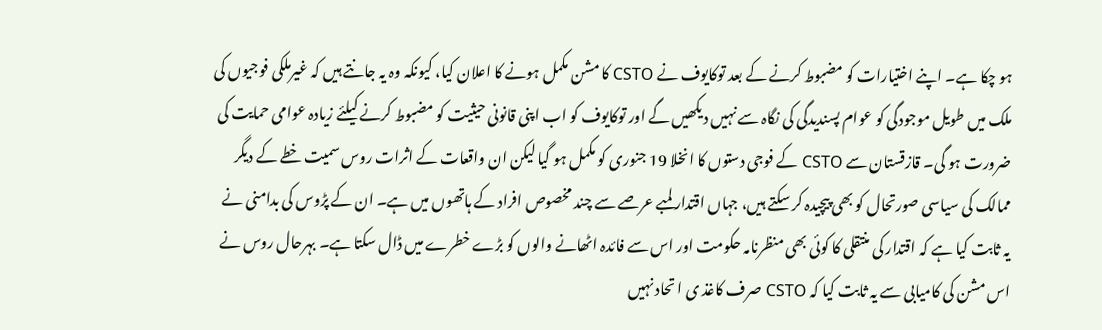ہو چکا ہے۔ اپنے اختیارات کو مضبوط کرنے کے بعد توکایوف نے CSTO کا مشن مکمل ہونے کا اعلان کیا، کیونکہ وہ یہ جانتے ہیں کہ غیرملکی فوجیوں کی ملک میں طویل موجودگی کو عوام پسندیدگی کی نگاہ سے نہیں دیکھیں گے اور توکایوف کو اب اپنی قانونی حیثیت کو مضبوط کرنے کیلئے زیادہ عوامی حمایت کی ضرورت ہو گی۔ قازقستان سے CSTO کے فوجی دستوں کا انخلا 19 جنوری کو مکمل ہو گیا لیکن ان واقعات کے اثرات روس سمیت خطے کے دیگر ممالک کی سیاسی صورتحال کو بھی پیچیدہ کر سکتے ہیں، جہاں اقتدار لمبے عرصے سے چند مخصوص افراد کے ہاتھوں میں ہے۔ ان کے پڑوس کی بدامنی نے یہ ثابت کیا ہے کہ اقتدار کی منتقلی کا کوئی بھی منظرنامہ حکومت اور اس سے فائدہ اٹھانے والوں کو بڑے خطرے میں ڈال سکتا ہے۔ بہرحال روس نے اس مشن کی کامیابی سے یہ ثابت کیا کہ CSTO صرف کاغذ ی ا تحاد نہیں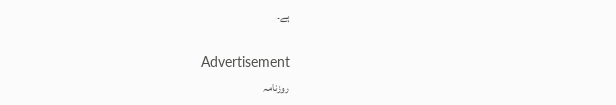ہے۔

Advertisement
روزنامہ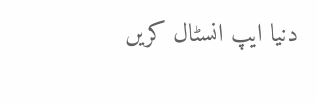دنیا ایپ انسٹال کریں